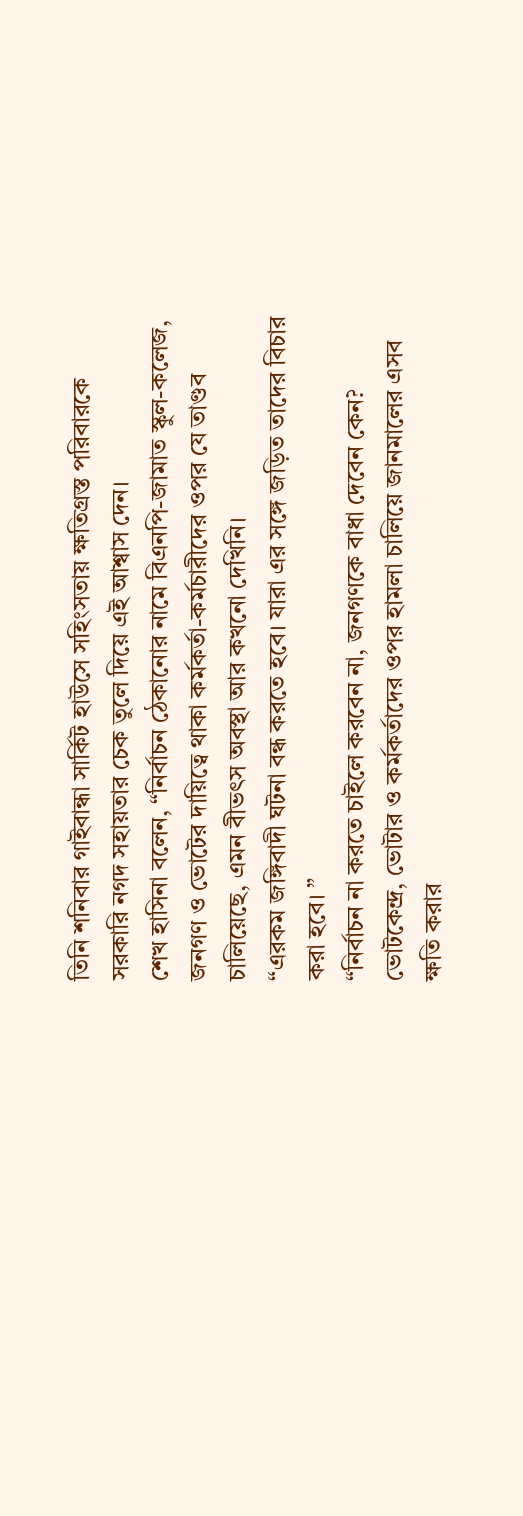তিনি শনিবার গাইবান্ধা সার্কিট হাউসে সহিংসতায় ক্ষতিগ্রস্ত পরিবারকে সরকারি নগদ সহায়তার চেক তুলে দিয়ে এই আশ্বাস দেন।
শেখ হাসিনা বলেন, “নির্বাচন ঠেকানোর নামে বিএনপি-জামাত স্কুল-কলেজ, জনগণ ও ভোটের দায়িত্বে থাকা কর্মকর্তা-কর্মচারীদের ওপর যে তাণ্ডব চালিয়েছে, এমন বীভৎস অবস্থা আর কখনো দেখিনি।
“এরকম জঙ্গিবাদী ঘটনা বন্ধ করতে হবে। যারা এর সঙ্গে জড়িত তাদের বিচার করা হবে। ”
“নির্বাচন না করতে চাইলে করবেন না, জনগণকে বাধা দেবেন কেন? ভোটকেন্দ্র, ভোটার ও কর্মকর্তাদের ওপর হামলা চালিয়ে জানমালের এসব ক্ষতি করার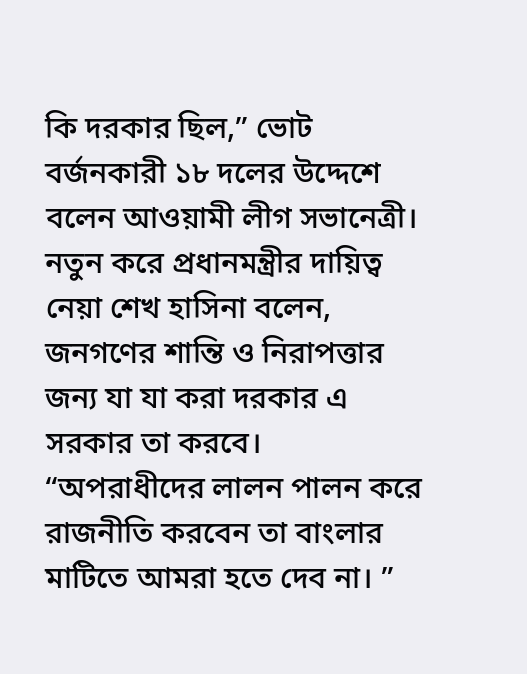কি দরকার ছিল,” ভোট বর্জনকারী ১৮ দলের উদ্দেশে বলেন আওয়ামী লীগ সভানেত্রী।
নতুন করে প্রধানমন্ত্রীর দায়িত্ব নেয়া শেখ হাসিনা বলেন, জনগণের শান্তি ও নিরাপত্তার জন্য যা যা করা দরকার এ সরকার তা করবে।
“অপরাধীদের লালন পালন করে রাজনীতি করবেন তা বাংলার মাটিতে আমরা হতে দেব না। ”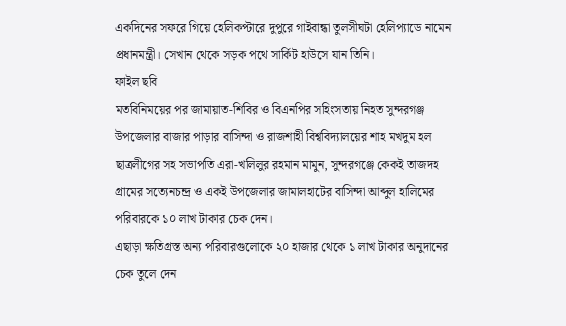একদিনের সফরে গিয়ে হেলিকপ্টারে দুপুরে গাইবান্ধা তুলসীঘটা হেলিপ্যাডে নামেন প্রধানমন্ত্রী। সেখান থেকে সড়ক পথে সার্কিট হাউসে যান তিনি।
ফাইল ছবি
মতবিনিময়ের পর জামায়াত-শিবির ও বিএনপির সহিংসতায় নিহত সুন্দরগঞ্জ উপজেলার বাজার পাড়ার বাসিন্দা ও রাজশাহী বিশ্ববিদ্যালয়ের শাহ মখদুম হল ছাত্রলীগের সহ সভাপতি এরা-খলিলুর রহমান মামুন, সুন্দরগঞ্জে কেকই তাজদহ গ্রামের সত্যেনচন্দ্র ও একই উপজেলার জামালহাটের বাসিন্দা আব্দুল হালিমের পরিবারকে ১০ লাখ টাকার চেক দেন।
এছাড়া ক্ষতিগ্রস্ত অন্য পরিবারগুলোকে ২০ হাজার থেকে ১ লাখ টাকার অনুদানের চেক তুলে দেন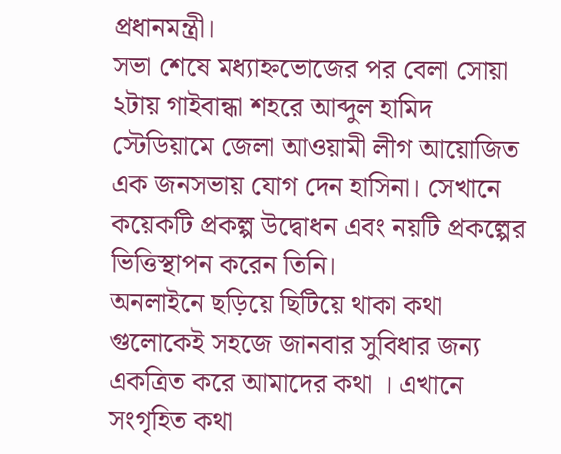প্রধানমন্ত্রী।
সভা শেষে মধ্যাহ্নভোজের পর বেলা সোয়া ২টায় গাইবান্ধা শহরে আব্দুল হামিদ স্টেডিয়ামে জেলা আওয়ামী লীগ আয়োজিত এক জনসভায় যোগ দেন হাসিনা। সেখানে কয়েকটি প্রকল্প উদ্বোধন এবং নয়টি প্রকল্পের ভিত্তিস্থাপন করেন তিনি।
অনলাইনে ছড়িয়ে ছিটিয়ে থাকা কথা গুলোকেই সহজে জানবার সুবিধার জন্য একত্রিত করে আমাদের কথা । এখানে সংগৃহিত কথা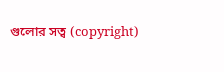গুলোর সত্ব (copyright)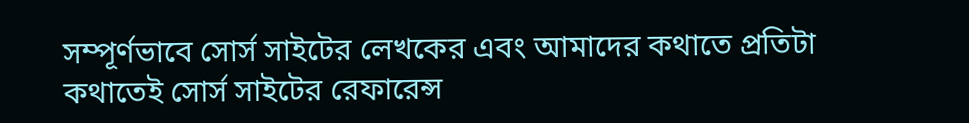সম্পূর্ণভাবে সোর্স সাইটের লেখকের এবং আমাদের কথাতে প্রতিটা কথাতেই সোর্স সাইটের রেফারেন্স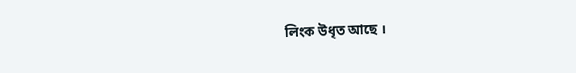লিংক উধৃত আছে ।